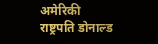अमेरिकी राष्ट्रपति डोनाल्ड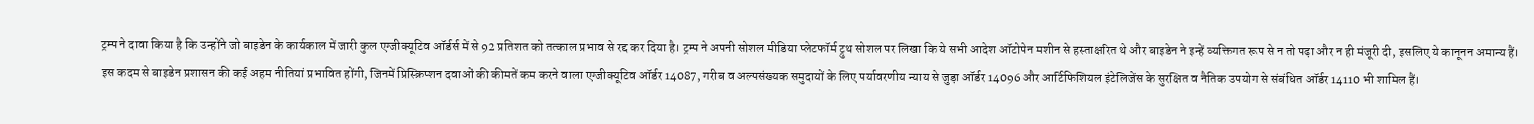ट्रम्प ने दावा किया है कि उन्होंने जो बाइडेन के कार्यकाल में जारी कुल एग्जीक्यूटिव ऑर्डर्स में से 92 प्रतिशत को तत्काल प्रभाव से रद्द कर दिया है। ट्रम्प ने अपनी सोशल मीडिया प्लेटफॉर्म ट्रुथ सोशल पर लिखा कि ये सभी आदेश ऑटोपेन मशीन से हस्ताक्षरित थे और बाइडेन ने इन्हें व्यक्तिगत रूप से न तो पढ़ा और न ही मंजूरी दी, इसलिए ये कानूनन अमान्य हैं।
इस कदम से बाइडेन प्रशासन की कई अहम नीतियां प्रभावित होंगी, जिनमें प्रिस्क्रिप्शन दवाओं की कीमतें कम करने वाला एग्जीक्यूटिव ऑर्डर 14087, गरीब व अल्पसंख्यक समुदायों के लिए पर्यावरणीय न्याय से जुड़ा ऑर्डर 14096 और आर्टिफिशियल इंटेलिजेंस के सुरक्षित व नैतिक उपयोग से संबंधित ऑर्डर 14110 भी शामिल हैं।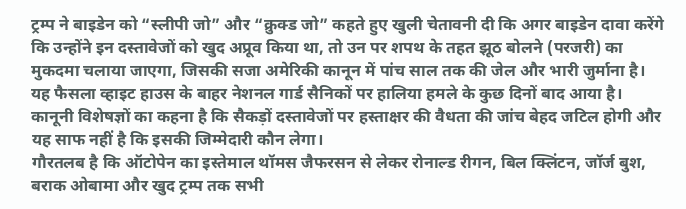ट्रम्प ने बाइडेन को “स्लीपी जो” और “क्रुक्ड जो” कहते हुए खुली चेतावनी दी कि अगर बाइडेन दावा करेंगे कि उन्होंने इन दस्तावेजों को खुद अप्रूव किया था, तो उन पर शपथ के तहत झूठ बोलने (परजरी) का मुकदमा चलाया जाएगा, जिसकी सजा अमेरिकी कानून में पांच साल तक की जेल और भारी जुर्माना है।
यह फैसला व्हाइट हाउस के बाहर नेशनल गार्ड सैनिकों पर हालिया हमले के कुछ दिनों बाद आया है। कानूनी विशेषज्ञों का कहना है कि सैकड़ों दस्तावेजों पर हस्ताक्षर की वैधता की जांच बेहद जटिल होगी और यह साफ नहीं है कि इसकी जिम्मेदारी कौन लेगा।
गौरतलब है कि ऑटोपेन का इस्तेमाल थॉमस जैफरसन से लेकर रोनाल्ड रीगन, बिल क्लिंटन, जॉर्ज बुश, बराक ओबामा और खुद ट्रम्प तक सभी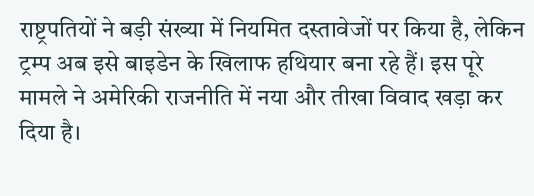राष्ट्रपतियों ने बड़ी संख्या में नियमित दस्तावेजों पर किया है, लेकिन ट्रम्प अब इसे बाइडेन के खिलाफ हथियार बना रहे हैं। इस पूरे मामले ने अमेरिकी राजनीति में नया और तीखा विवाद खड़ा कर दिया है।